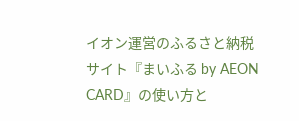イオン運営のふるさと納税サイト『まいふる by AEON CARD』の使い方と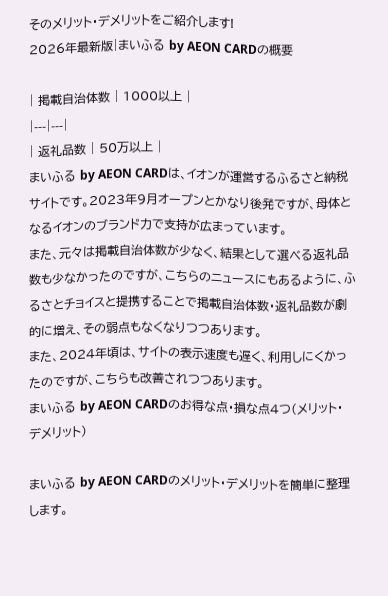そのメリット・デメリットをご紹介します!
2026年最新版|まいふる by AEON CARDの概要

| 掲載自治体数 | 1000以上 |
|---|---|
| 返礼品数 | 50万以上 |
まいふる by AEON CARDは、イオンが運営するふるさと納税サイトです。2023年9月オープンとかなり後発ですが、母体となるイオンのブランド力で支持が広まっています。
また、元々は掲載自治体数が少なく、結果として選べる返礼品数も少なかったのですが、こちらのニュースにもあるように、ふるさとチョイスと提携することで掲載自治体数・返礼品数が劇的に増え、その弱点もなくなりつつあります。
また、2024年頃は、サイトの表示速度も遅く、利用しにくかったのですが、こちらも改善されつつあります。
まいふる by AEON CARDのお得な点・損な点4つ(メリット・デメリット)

まいふる by AEON CARDのメリット・デメリットを簡単に整理します。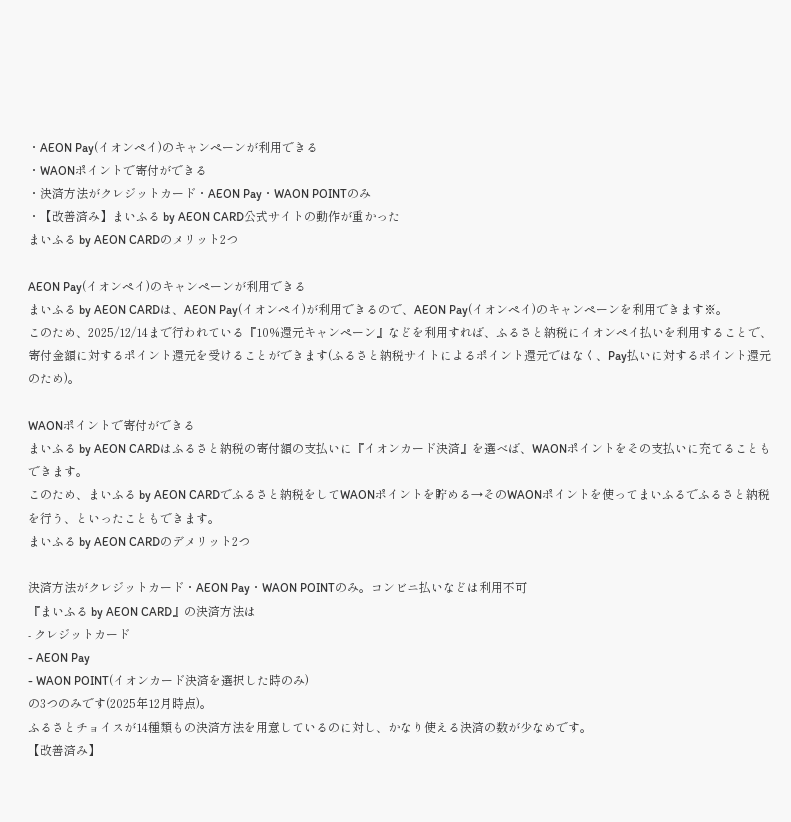・AEON Pay(イオンペイ)のキャンペーンが利用できる
・WAONポイントで寄付ができる
・決済方法がクレジットカード・AEON Pay・WAON POINTのみ
・【改善済み】まいふる by AEON CARD公式サイトの動作が重かった
まいふる by AEON CARDのメリット2つ

AEON Pay(イオンペイ)のキャンペーンが利用できる
まいふる by AEON CARDは、AEON Pay(イオンペイ)が利用できるので、AEON Pay(イオンペイ)のキャンペーンを利用できます※。
このため、2025/12/14まで行われている『10%還元キャンペーン』などを利用すれば、ふるさと納税にイオンペイ払いを利用することで、寄付金額に対するポイント還元を受けることができます(ふるさと納税サイトによるポイント還元ではなく、Pay払いに対するポイント還元のため)。

WAONポイントで寄付ができる
まいふる by AEON CARDはふるさと納税の寄付額の支払いに『イオンカード決済』を選べば、WAONポイントをその支払いに充てることもできます。
このため、まいふる by AEON CARDでふるさと納税をしてWAONポイントを貯める→そのWAONポイントを使ってまいふるでふるさと納税を行う、といったこともできます。
まいふる by AEON CARDのデメリット2つ

決済方法がクレジットカード・AEON Pay・WAON POINTのみ。コンビニ払いなどは利用不可
『まいふる by AEON CARD』の決済方法は
- クレジットカード
- AEON Pay
- WAON POINT(イオンカード決済を選択した時のみ)
の3つのみです(2025年12月時点)。
ふるさとチョイスが14種類もの決済方法を用意しているのに対し、かなり使える決済の数が少なめです。
【改善済み】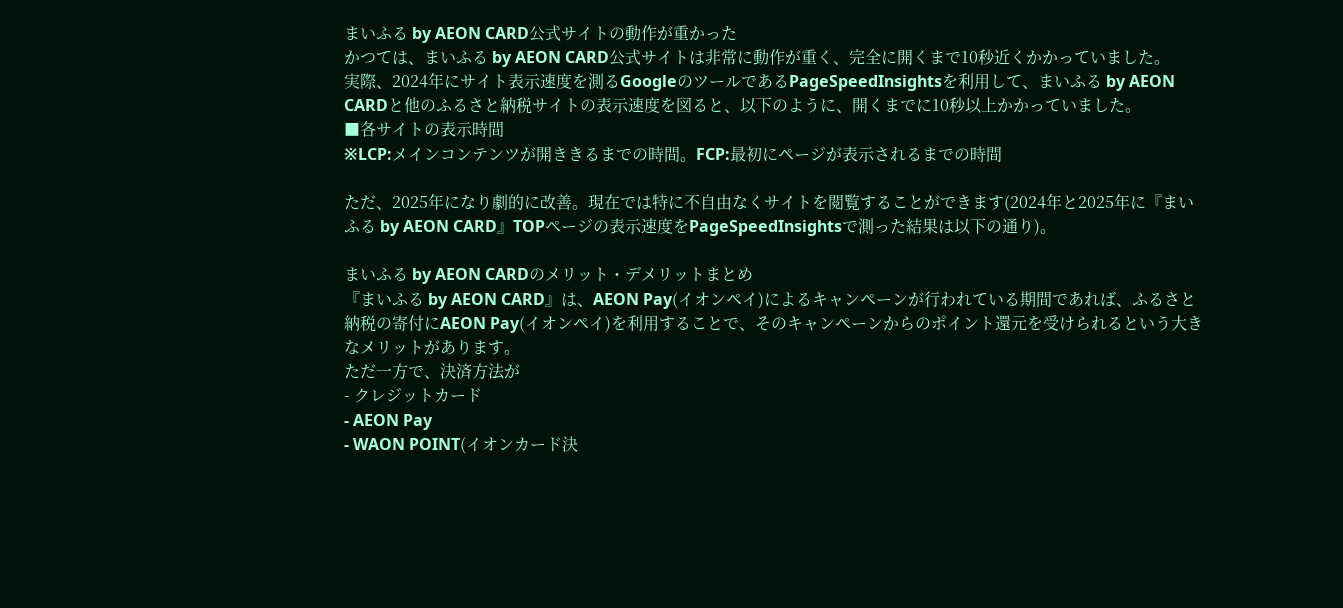まいふる by AEON CARD公式サイトの動作が重かった
かつては、まいふる by AEON CARD公式サイトは非常に動作が重く、完全に開くまで10秒近くかかっていました。
実際、2024年にサイト表示速度を測るGoogleのツールであるPageSpeedInsightsを利用して、まいふる by AEON CARDと他のふるさと納税サイトの表示速度を図ると、以下のように、開くまでに10秒以上かかっていました。
■各サイトの表示時間
※LCP:メインコンテンツが開ききるまでの時間。FCP:最初にページが表示されるまでの時間

ただ、2025年になり劇的に改善。現在では特に不自由なくサイトを閲覧することができます(2024年と2025年に『まいふる by AEON CARD』TOPページの表示速度をPageSpeedInsightsで測った結果は以下の通り)。

まいふる by AEON CARDのメリット・デメリットまとめ
『まいふる by AEON CARD』は、AEON Pay(イオンペイ)によるキャンペーンが行われている期間であれば、ふるさと納税の寄付にAEON Pay(イオンペイ)を利用することで、そのキャンペーンからのポイント還元を受けられるという大きなメリットがあります。
ただ一方で、決済方法が
- クレジットカード
- AEON Pay
- WAON POINT(イオンカード決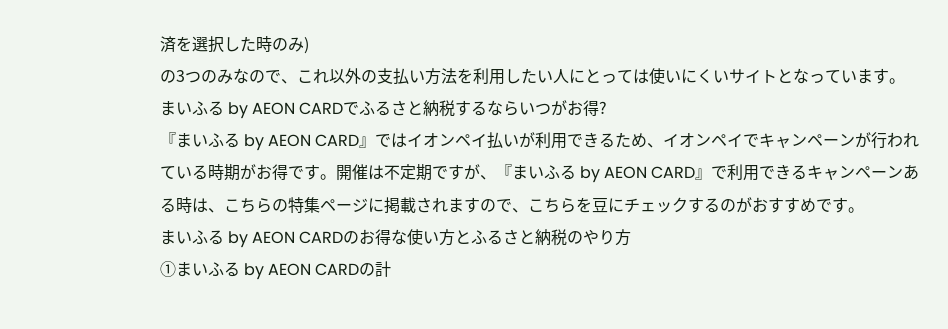済を選択した時のみ)
の3つのみなので、これ以外の支払い方法を利用したい人にとっては使いにくいサイトとなっています。
まいふる by AEON CARDでふるさと納税するならいつがお得?
『まいふる by AEON CARD』ではイオンペイ払いが利用できるため、イオンペイでキャンペーンが行われている時期がお得です。開催は不定期ですが、『まいふる by AEON CARD』で利用できるキャンペーンある時は、こちらの特集ページに掲載されますので、こちらを豆にチェックするのがおすすめです。
まいふる by AEON CARDのお得な使い方とふるさと納税のやり方
①まいふる by AEON CARDの計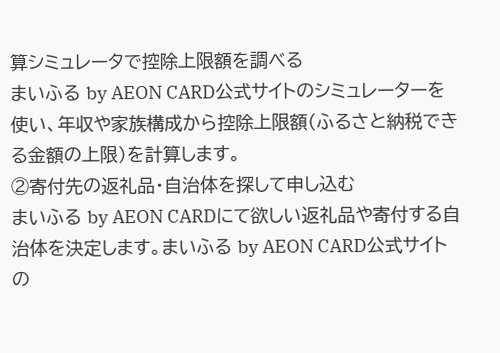算シミュレータで控除上限額を調べる
まいふる by AEON CARD公式サイトのシミュレーターを使い、年収や家族構成から控除上限額(ふるさと納税できる金額の上限)を計算します。
②寄付先の返礼品・自治体を探して申し込む
まいふる by AEON CARDにて欲しい返礼品や寄付する自治体を決定します。まいふる by AEON CARD公式サイトの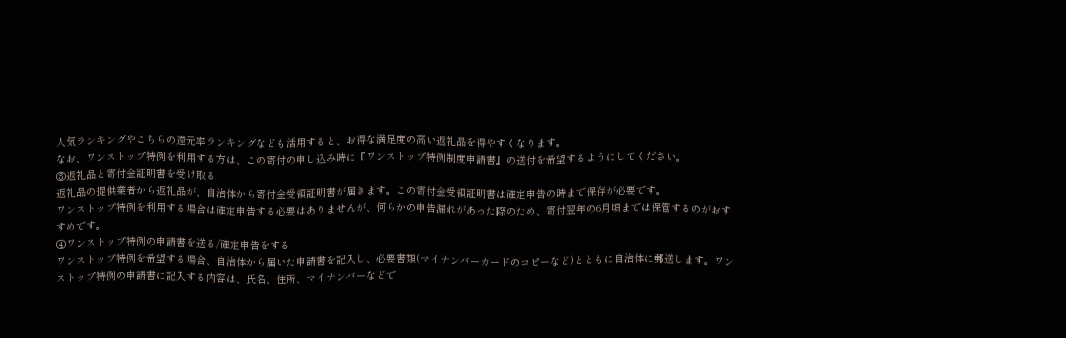人気ランキングやこちらの還元率ランキングなども活用すると、お得な満足度の高い返礼品を得やすくなります。
なお、ワンストップ特例を利用する方は、この寄付の申し込み時に『ワンストップ特例制度申請書』の送付を希望するようにしてください。
③返礼品と寄付金証明書を受け取る
返礼品の提供業者から返礼品が、自治体から寄付金受領証明書が届きます。この寄付金受領証明書は確定申告の時まで保存が必要です。
ワンストップ特例を利用する場合は確定申告する必要はありませんが、何らかの申告漏れがあった際のため、寄付翌年の6月頃までは保管するのがおすすめです。
④ワンストップ特例の申請書を送る/確定申告をする
ワンストップ特例を希望する場合、自治体から届いた申請書を記入し、必要書類(マイナンバーカードのコピーなど)とともに自治体に郵送します。ワンストップ特例の申請書に記入する内容は、氏名、住所、マイナンバーなどで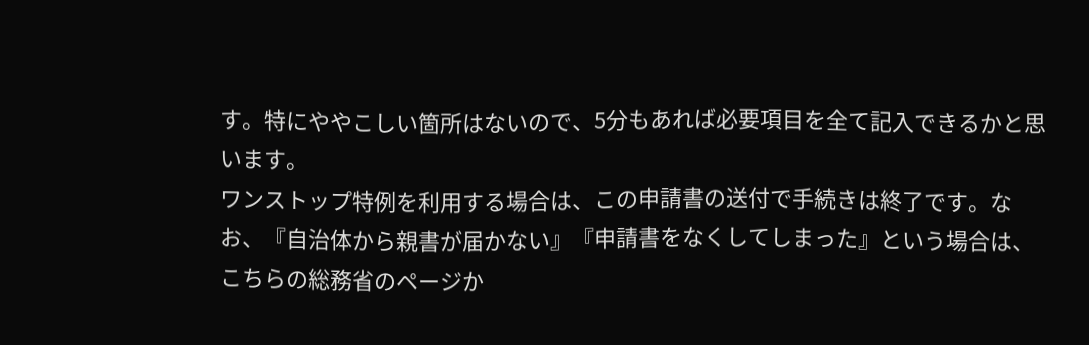す。特にややこしい箇所はないので、5分もあれば必要項目を全て記入できるかと思います。
ワンストップ特例を利用する場合は、この申請書の送付で手続きは終了です。なお、『自治体から親書が届かない』『申請書をなくしてしまった』という場合は、こちらの総務省のページか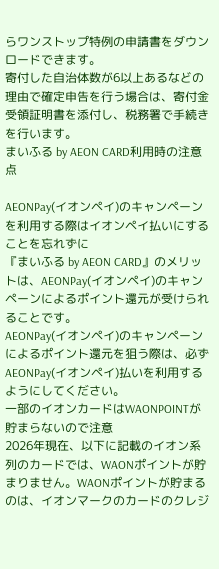らワンストップ特例の申請書をダウンロードできます。
寄付した自治体数が6以上あるなどの理由で確定申告を行う場合は、寄付金受領証明書を添付し、税務署で手続きを行います。
まいふる by AEON CARD利用時の注意点

AEONPay(イオンペイ)のキャンペーンを利用する際はイオンペイ払いにすることを忘れずに
『まいふる by AEON CARD』のメリットは、AEONPay(イオンペイ)のキャンペーンによるポイント還元が受けられることです。
AEONPay(イオンペイ)のキャンペーンによるポイント還元を狙う際は、必ずAEONPay(イオンペイ)払いを利用するようにしてください。
一部のイオンカードはWAONPOINTが貯まらないので注意
2026年現在、以下に記載のイオン系列のカードでは、WAONポイントが貯まりません。WAONポイントが貯まるのは、イオンマークのカードのクレジ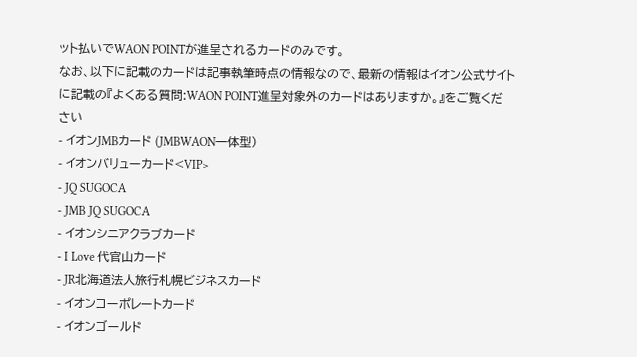ット払いでWAON POINTが進呈されるカードのみです。
なお、以下に記載のカードは記事執筆時点の情報なので、最新の情報はイオン公式サイトに記載の『よくある質問:WAON POINT進呈対象外のカードはありますか。』をご覧ください
- イオンJMBカード (JMBWAON一体型)
- イオンバリューカード<VIP>
- JQ SUGOCA
- JMB JQ SUGOCA
- イオンシニアクラブカード
- I Love 代官山カード
- JR北海道法人旅行札幌ビジネスカード
- イオンコーポレートカード
- イオンゴールド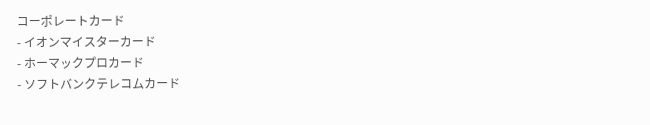コーポレートカード
- イオンマイスターカード
- ホーマックプロカード
- ソフトバンクテレコムカード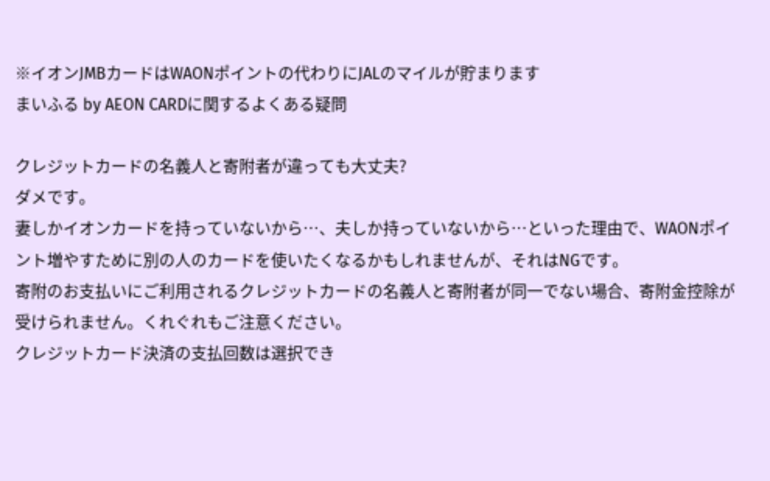※イオンJMBカードはWAONポイントの代わりにJALのマイルが貯まります
まいふる by AEON CARDに関するよくある疑問

クレジットカードの名義人と寄附者が違っても大丈夫?
ダメです。
妻しかイオンカードを持っていないから…、夫しか持っていないから…といった理由で、WAONポイント増やすために別の人のカードを使いたくなるかもしれませんが、それはNGです。
寄附のお支払いにご利用されるクレジットカードの名義人と寄附者が同一でない場合、寄附金控除が受けられません。くれぐれもご注意ください。
クレジットカード決済の支払回数は選択でき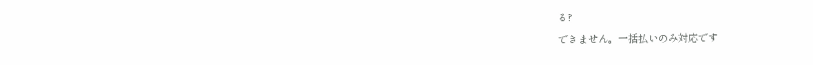る?
できません。一括払いのみ対応です